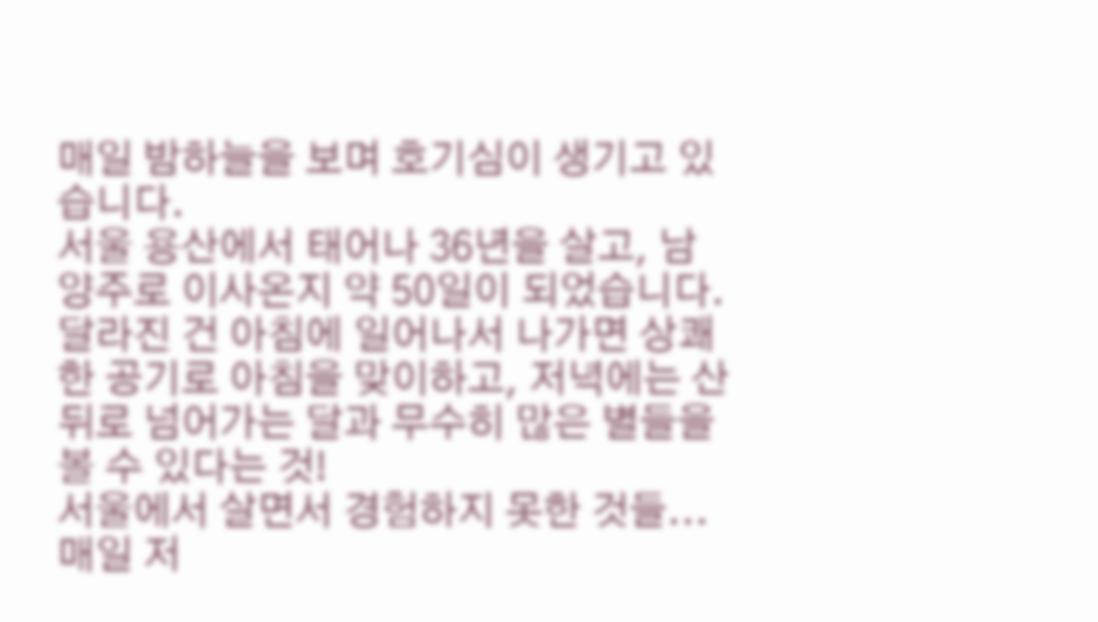매일 밤하늘을 보며 호기심이 생기고 있습니다.
서울 용산에서 태어나 36년을 살고, 남양주로 이사온지 약 50일이 되었습니다.
달라진 건 아침에 일어나서 나가면 상쾌한 공기로 아침을 맞이하고, 저녁에는 산 뒤로 넘어가는 달과 무수히 많은 별들을 볼 수 있다는 것!
서울에서 살면서 경험하지 못한 것들... 매일 저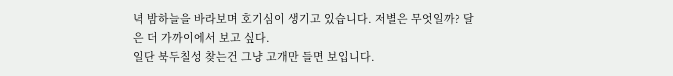녁 밤하늘을 바라보며 호기심이 생기고 있습니다. 저별은 무엇일까? 달은 더 가까이에서 보고 싶다.
일단 북두칠성 찾는건 그냥 고개만 들면 보입니다.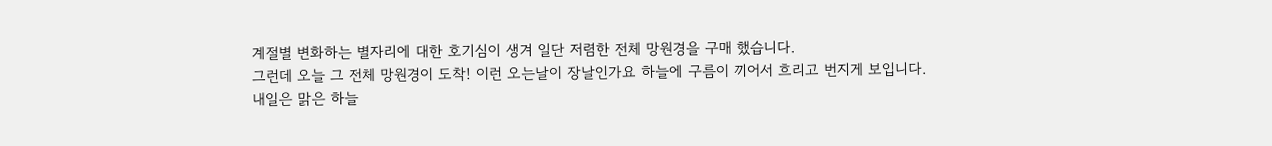계절별 변화하는 별자리에 대한 호기심이 생겨 일단 저렴한 전체 망원경을 구매 했습니다.
그런데 오늘 그 전체 망원경이 도착! 이런 오는날이 장날인가요 하늘에 구름이 끼어서 흐리고 번지게 보입니다.
내일은 맑은 하늘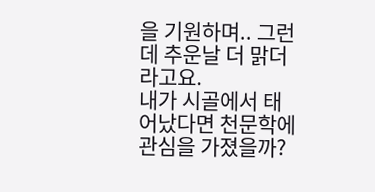을 기원하며.. 그런데 추운날 더 맑더라고요.
내가 시골에서 태어났다면 천문학에 관심을 가졌을까?